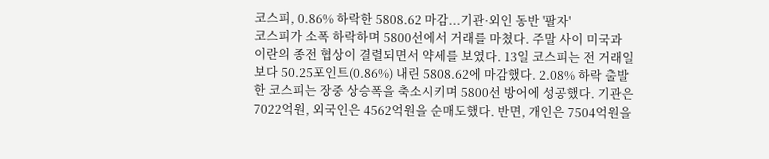코스피, 0.86% 하락한 5808.62 마감...기관·외인 동반 '팔자'
코스피가 소폭 하락하며 5800선에서 거래를 마쳤다. 주말 사이 미국과 이란의 종전 협상이 결렬되면서 약세를 보였다. 13일 코스피는 전 거래일보다 50.25포인트(0.86%) 내린 5808.62에 마감했다. 2.08% 하락 출발한 코스피는 장중 상승폭을 축소시키며 5800선 방어에 성공했다. 기관은 7022억원, 외국인은 4562억원을 순매도했다. 반면, 개인은 7504억원을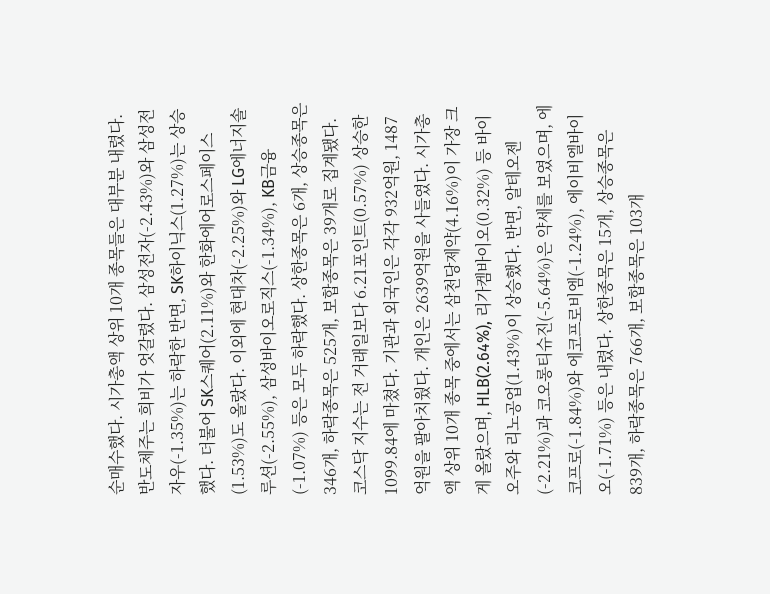순매수했다. 시가총액 상위 10개 종목들은 대부분 내렸다. 반도체주는 희비가 엇갈렸다. 삼성전자(-2.43%)와 삼성전자우(-1.35%)는 하락한 반면, SK하이닉스(1.27%)는 상승했다. 더불어 SK스퀘어(2.11%)와 한화에어로스페이스(1.53%)도 올랐다. 이외에 현대차(-2.25%)와 LG에너지솔루션(-2.55%), 삼성바이오로직스(-1.34%), KB금융(-1.07%) 등은 모두 하락했다. 상한종목은 6개, 상승종목은 346개, 하락종목은 525개, 보합종목은 39개로 집계됐다. 코스닥 지수는 전 거래일보다 6.21포인트(0.57%) 상승한 1099.84에 마쳤다. 기관과 외국인은 각각 932억원, 1487억원을 팔아치웠다. 개인은 2639억원을 사들였다. 시가총액 상위 10개 종목 중에서는 삼천당제약(4.16%)이 가장 크게 올랐으며, HLB(2.64%), 리가켐바이오(0.32%) 등 바이오주와 리노공업(1.43%)이 상승했다. 반면, 알테오젠(-2.21%)과 코오롱티슈진(-5.64%)은 약세를 보였으며, 에코프로(-1.84%)와 에코프로비엠(-1.24%), 에이비엘바이오(-1.71%) 등은 내렸다. 상한종목은 15개, 상승종목은 839개, 하락종목은 766개, 보합종목은 103개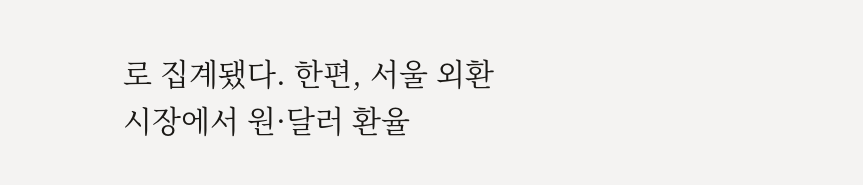로 집계됐다. 한편, 서울 외환시장에서 원·달러 환율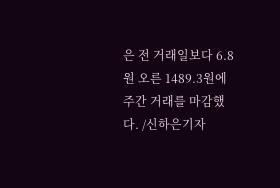은 전 거래일보다 6.8원 오른 1489.3원에 주간 거래를 마감했다. /신하은기자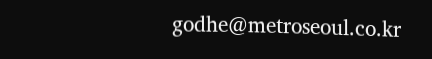godhe@metroseoul.co.kr